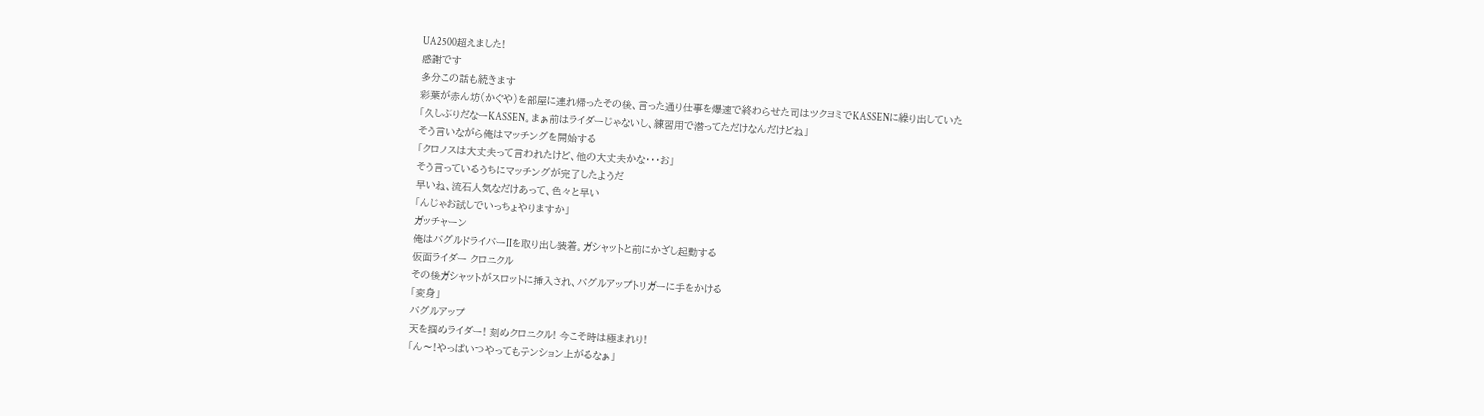UA2500超えました!
感謝です
多分この話も続きます
彩葉が赤ん坊(かぐや)を部屋に連れ帰ったその後、言った通り仕事を爆速で終わらせた司はツクヨミでKASSENに繰り出していた
「久しぶりだなーKASSEN。まぁ前はライダーじゃないし、練習用で潜ってただけなんだけどね」
そう言いながら俺はマッチングを開始する
「クロノスは大丈夫って言われたけど、他の大丈夫かな・・・お」
そう言っているうちにマッチングが完了したようだ
早いね、流石人気なだけあって、色々と早い
「んじゃお試しでいっちょやりますか」
ガッチャーン
俺はバグルドライバーIIを取り出し装着。ガシャットと前にかざし起動する
仮面ライダー クロニクル
その後ガシャットがスロットに挿入され、バグルアップトリガーに手をかける
「変身」
バグルアップ
天を掴めライダー! 刻めクロニクル! 今こそ時は極まれり!
「ん〜!やっぱいつやってもテンション上がるなぁ」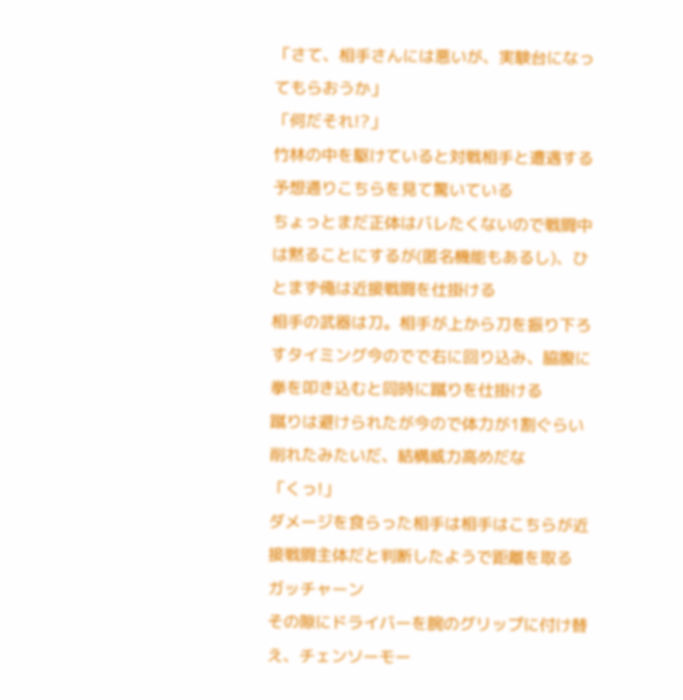「さて、相手さんには悪いが、実験台になってもらおうか」
「何だそれ!?」
竹林の中を駆けていると対戦相手と遭遇する
予想通りこちらを見て驚いている
ちょっとまだ正体はバレたくないので戦闘中は黙ることにするが(匿名機能もあるし)、ひとまず俺は近接戦闘を仕掛ける
相手の武器は刀。相手が上から刀を振り下ろすタイミング今のでで右に回り込み、脇腹に拳を叩き込むと同時に蹴りを仕掛ける
蹴りは避けられたが今ので体力が1割ぐらい削れたみたいだ、結構威力高めだな
「くっ!」
ダメージを食らった相手は相手はこちらが近接戦闘主体だと判断したようで距離を取る
ガッチャーン
その隙にドライバーを腕のグリップに付け替え、チェンソーモー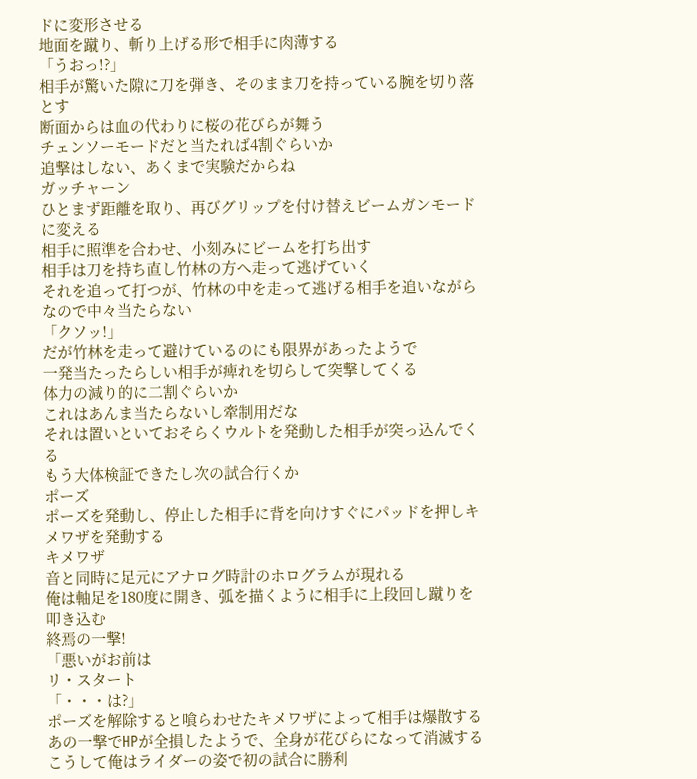ドに変形させる
地面を蹴り、斬り上げる形で相手に肉薄する
「うおっ!?」
相手が驚いた隙に刀を弾き、そのまま刀を持っている腕を切り落とす
断面からは血の代わりに桜の花びらが舞う
チェンソーモードだと当たれば4割ぐらいか
追撃はしない、あくまで実験だからね
ガッチャーン
ひとまず距離を取り、再びグリップを付け替えビームガンモードに変える
相手に照準を合わせ、小刻みにビームを打ち出す
相手は刀を持ち直し竹林の方へ走って逃げていく
それを追って打つが、竹林の中を走って逃げる相手を追いながらなので中々当たらない
「クソッ!」
だが竹林を走って避けているのにも限界があったようで
一発当たったらしい相手が痺れを切らして突撃してくる
体力の減り的に二割ぐらいか
これはあんま当たらないし牽制用だな
それは置いといておそらくウルトを発動した相手が突っ込んでくる
もう大体検証できたし次の試合行くか
ポーズ
ポーズを発動し、停止した相手に背を向けすぐにパッドを押しキメワザを発動する
キメワザ
音と同時に足元にアナログ時計のホログラムが現れる
俺は軸足を180度に開き、弧を描くように相手に上段回し蹴りを叩き込む
終焉の一撃!
「悪いがお前は
リ・スタート
「・・・は?」
ポーズを解除すると喰らわせたキメワザによって相手は爆散する
あの一撃でHPが全損したようで、全身が花びらになって消滅する
こうして俺はライダーの姿で初の試合に勝利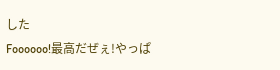した
Foooooo!最高だぜぇ!やっぱ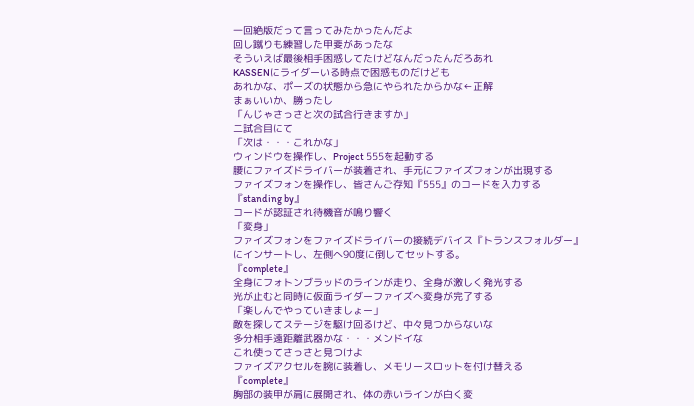一回絶版だって言ってみたかったんだよ
回し蹴りも練習した甲斐があったな
そういえば最後相手困惑してたけどなんだったんだろあれ
KASSENにライダーいる時点で困惑ものだけども
あれかな、ポーズの状態から急にやられたからかな←正解
まぁいいか、勝ったし
「んじゃさっさと次の試合行きますか」
二試合目にて
「次は・・・これかな」
ウィンドウを操作し、Project 555を起動する
腰にファイズドライバーが装着され、手元にファイズフォンが出現する
ファイズフォンを操作し、皆さんご存知『555』のコードを入力する
『standing by』
コードが認証され待機音が鳴り響く
「変身」
ファイズフォンをファイズドライバーの接続デバイス『トランスフォルダー』にインサートし、左側へ90度に倒してセットする。
『complete』
全身にフォトンブラッドのラインが走り、全身が激しく発光する
光が止むと同時に仮面ライダーファイズへ変身が完了する
「楽しんでやっていきましょー」
敵を探してステージを駆け回るけど、中々見つからないな
多分相手遠距離武器かな・・・メンドイな
これ使ってさっさと見つけよ
ファイズアクセルを腕に装着し、メモリースロットを付け替える
『complete』
胸部の装甲が肩に展開され、体の赤いラインが白く変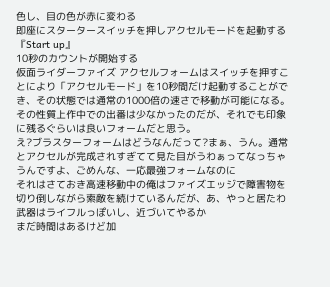色し、目の色が赤に変わる
即座にスタータースイッチを押しアクセルモードを起動する
『Start up』
10秒のカウントが開始する
仮面ライダーファイズ アクセルフォームはスイッチを押すことにより「アクセルモード」を10秒間だけ起動することができ、その状態では通常の1000倍の速さで移動が可能になる。
その性質上作中での出番は少なかったのだが、それでも印象に残るぐらいは良いフォームだと思う。
え?ブラスターフォームはどうなんだって?まぁ、うん。通常とアクセルが完成されすぎてて見た目がうわぁってなっちゃうんですよ、ごめんな、一応最強フォームなのに
それはさておき高速移動中の俺はファイズエッジで障害物を切り倒しながら索敵を続けているんだが、あ、やっと居たわ
武器はライフルっぽいし、近づいてやるか
まだ時間はあるけど加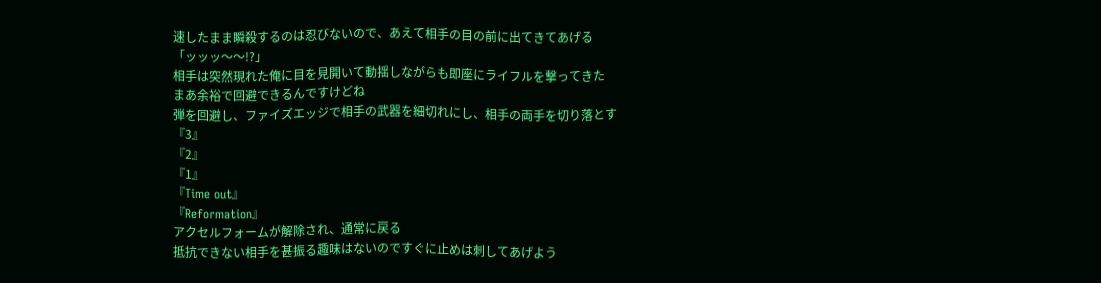速したまま瞬殺するのは忍びないので、あえて相手の目の前に出てきてあげる
「ッッッ〜〜!?」
相手は突然現れた俺に目を見開いて動揺しながらも即座にライフルを撃ってきた
まあ余裕で回避できるんですけどね
弾を回避し、ファイズエッジで相手の武器を細切れにし、相手の両手を切り落とす
『3』
『2』
『1』
『Time out』
『Reformation』
アクセルフォームが解除され、通常に戻る
抵抗できない相手を甚振る趣味はないのですぐに止めは刺してあげよう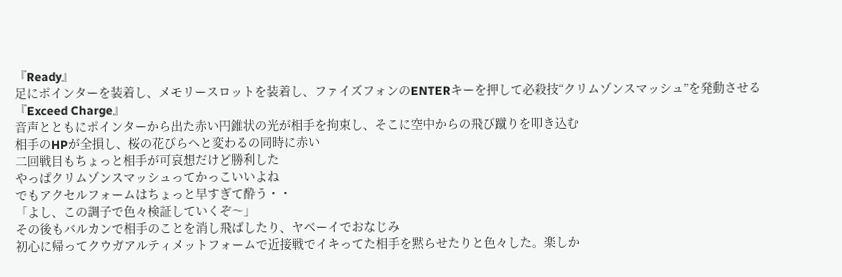『Ready』
足にポインターを装着し、メモリースロットを装着し、ファイズフォンのENTERキーを押して必殺技“クリムゾンスマッシュ”を発動させる
『Exceed Charge』
音声とともにポインターから出た赤い円錐状の光が相手を拘束し、そこに空中からの飛び蹴りを叩き込む
相手のHPが全損し、桜の花びらへと変わるの同時に赤い
二回戦目もちょっと相手が可哀想だけど勝利した
やっぱクリムゾンスマッシュってかっこいいよね
でもアクセルフォームはちょっと早すぎて酔う・・
「よし、この調子で色々検証していくぞ〜」
その後もバルカンで相手のことを消し飛ばしたり、ヤベーイでおなじみ
初心に帰ってクウガアルティメットフォームで近接戦でイキってた相手を黙らせたりと色々した。楽しか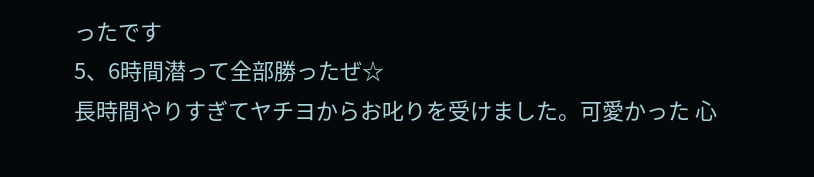ったです
5、6時間潜って全部勝ったぜ☆
長時間やりすぎてヤチヨからお叱りを受けました。可愛かった 心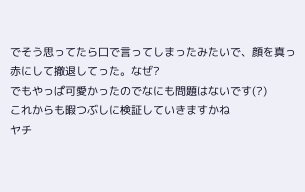でそう思ってたら口で言ってしまったみたいで、顔を真っ赤にして撤退してった。なぜ?
でもやっぱ可愛かったのでなにも問題はないです(?)
これからも暇つぶしに検証していきますかね
ヤチ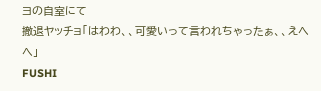ヨの自室にて
撤退ヤッチョ「はわわ、、可愛いって言われちゃったぁ、、えへへ」
FUSHI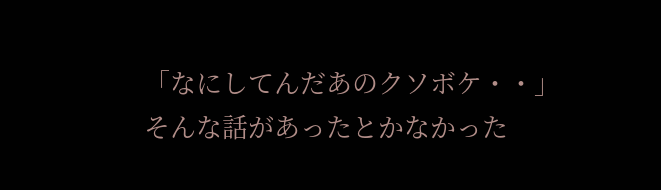「なにしてんだあのクソボケ・・」
そんな話があったとかなかった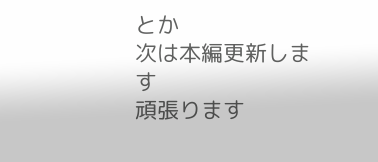とか
次は本編更新します
頑張ります